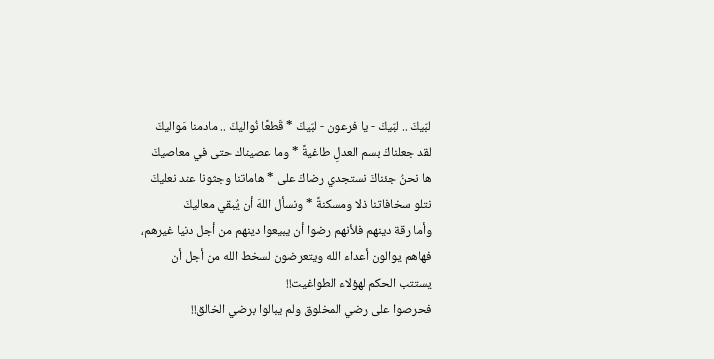لبّيكَ .. لبّيكَ - يا فرعون - لبّيكَ * قَطعًا نُواليكَ .. مادمنا مَواليكَ
لقد جعلناكَ بسم العدلِ طاغيةً * وما عصيناك حتى في معاصيكَ
ها نحنُ جئناكَ نستجدي رضاكَ على * هاماتنا وجثونا عند نعليكَ
نتلو سخافاتنا ذلا ومسكنةً * ونسأل اللهَ أن يُبقي معاليكَ
وأما رقة دينهم فلأنهم رضوا أن يبيعوا دينهم من أجل دنيا غيرهم، فهاهم يوالون أعداء الله ويتعرضون لسخط الله من أجل أن يستتب الحكم لهؤلاء الطواغيت!!
فحرصوا على رضي المخلوق ولم يبالوا برضي الخالق!!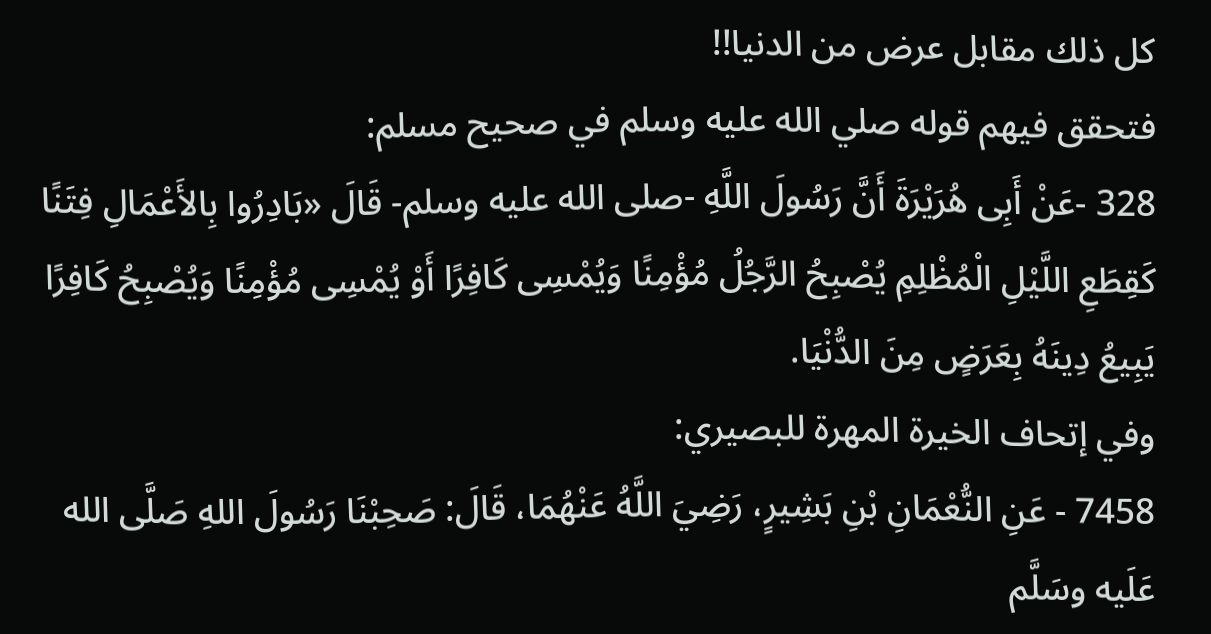كل ذلك مقابل عرض من الدنيا!!
فتحقق فيهم قوله صلي الله عليه وسلم في صحيح مسلم:
328 -عَنْ أَبِى هُرَيْرَةَ أَنَّ رَسُولَ اللَّهِ -صلى الله عليه وسلم- قَالَ «بَادِرُوا بِالأَعْمَالِ فِتَنًا كَقِطَعِ اللَّيْلِ الْمُظْلِمِ يُصْبِحُ الرَّجُلُ مُؤْمِنًا وَيُمْسِى كَافِرًا أَوْ يُمْسِى مُؤْمِنًا وَيُصْبِحُ كَافِرًا يَبِيعُ دِينَهُ بِعَرَضٍ مِنَ الدُّنْيَا.
وفي إتحاف الخيرة المهرة للبصيري:
7458 - عَنِ النُّعْمَانِ بْنِ بَشِيرٍ، رَضِيَ اللَّهُ عَنْهُمَا، قَالَ: صَحِبْنَا رَسُولَ اللهِ صَلَّى الله عَلَيه وسَلَّم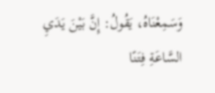وَسَمِعْنَاهُ، يَقُولُ: إِنَّ بَيْنَ يَدَيِ السَّاعَةِ فِتَنًا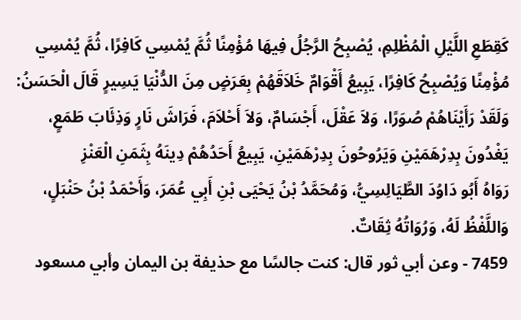كَقِطَعِ اللَّيْلِ الْمُظْلِمِ، يُصْبِحُ الرَّجُلُ فِيهَا مُؤْمِنًا ثُمَّ يُمْسِي كَافِرًا، ثُمَّ يُمْسِي مُؤْمِنًا وَيُصْبِحُ كَافِرًا، يَبِيعُ أَقْوَامٌ خَلاَقَهُمْ بِعَرَضٍ مِنَ الدُّنْيَا يَسِيرٍ قَالَ الْحَسَنُ: وَلَقَدْ رَأَيْنَاهُمْ صُوَرًا، وَلاَ عَقْلَ، أَجْسَامٌ، وَلاَ أَحْلاَمَ، فَرَاشَ نَارٍ وَذِئَابَ طَمَعٍ، يَغْدُونَ بِدِرْهَمَيْنِ وَيَرُوحُونَ بِدِرْهَمَيْنِ، يَبِيعُ أَحَدُهُمْ دِينَهُ بِثَمَنِ الْعَنْزِ
رَوَاهُ أَبُو دَاوُدَ الطَّيَالِسِيُّ، وَمُحَمَّدُ بْنُ يَحْيَى بْنِ أَبِي عُمَرَ، وَأَحْمَدُ بْنُ حَنْبَلٍ، وَاللَّفْظُ لَهُ، وَرُوَاتُهُ ثِقَاتٌ.
7459 - وعن أبي ثور قال: كنت جالسًا مع حذيفة بن اليمان وأبي مسعود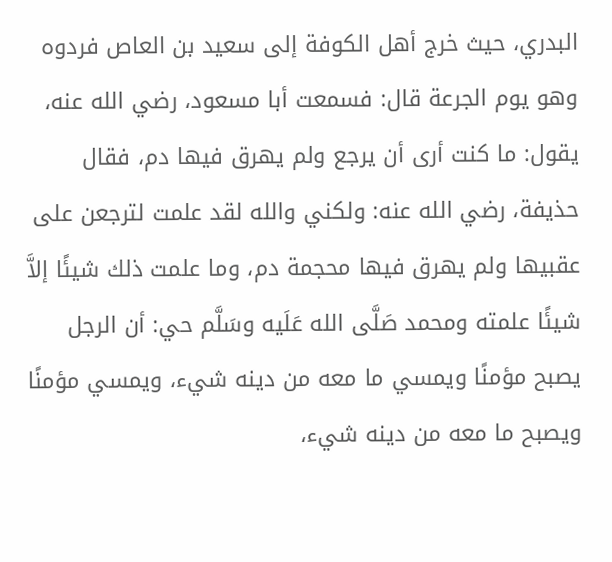البدري، حيث خرج أهل الكوفة إلى سعيد بن العاص فردوه وهو يوم الجرعة قال: فسمعت أبا مسعود، رضي الله عنه، يقول: ما كنت أرى أن يرجع ولم يهرق فيها دم، فقال حذيفة، رضي الله عنه: ولكني والله لقد علمت لترجعن على عقبيها ولم يهرق فيها محجمة دم، وما علمت ذلك شيئًا إلاَّ شيئًا علمته ومحمد صَلَّى الله عَلَيه وسَلَّم حي: أن الرجل يصبح مؤمنًا ويمسي ما معه من دينه شيء، ويمسي مؤمنًا ويصبح ما معه من دينه شيء،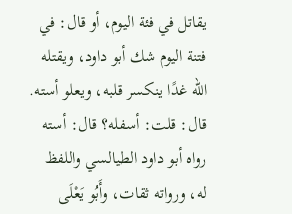يقاتل في فئة اليوم، أو قال: في فتنة اليوم شك أبو داود، ويقتله الله غدًا ينكسر قلبه، ويعلو أسته. قال: قلت: أسفله؟ قال: أسته
رواه أبو داود الطيالسي واللفظ له، ورواته ثقات، وأَبُو يَعْلَى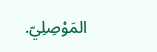المَوْصِلِيّ.